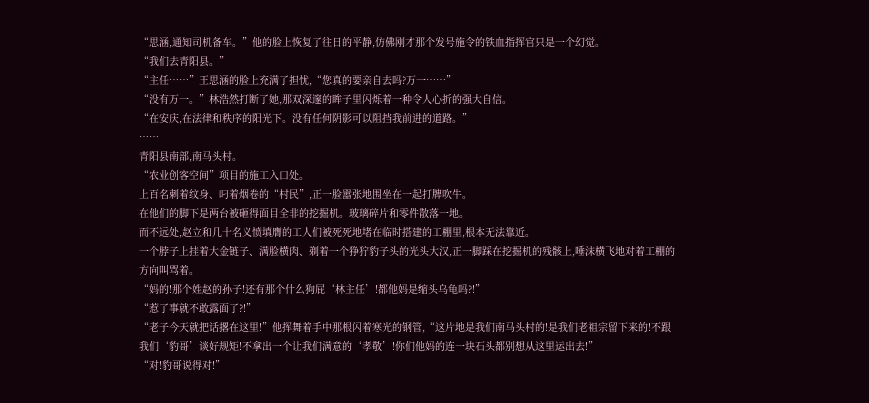“思涵,通知司机备车。”他的脸上恢复了往日的平静,仿佛刚才那个发号施令的铁血指挥官只是一个幻觉。
“我们去青阳县。”
“主任……”王思涵的脸上充满了担忧,“您真的要亲自去吗?万一……”
“没有万一。”林浩然打断了她,那双深邃的眸子里闪烁着一种令人心折的强大自信。
“在安庆,在法律和秩序的阳光下。没有任何阴影可以阻挡我前进的道路。”
……
青阳县南部,南马头村。
“农业创客空间”项目的施工入口处。
上百名刺着纹身、叼着烟卷的“村民”,正一脸嚣张地围坐在一起打牌吹牛。
在他们的脚下是两台被砸得面目全非的挖掘机。玻璃碎片和零件散落一地。
而不远处,赵立和几十名义愤填膺的工人们被死死地堵在临时搭建的工棚里,根本无法靠近。
一个脖子上挂着大金链子、满脸横肉、剃着一个狰狞豹子头的光头大汉,正一脚踩在挖掘机的残骸上,唾沫横飞地对着工棚的方向叫骂着。
“妈的!那个姓赵的孙子!还有那个什么狗屁‘林主任’!都他妈是缩头乌龟吗?!”
“惹了事就不敢露面了?!”
“老子今天就把话撂在这里!”他挥舞着手中那根闪着寒光的钢管,“这片地是我们南马头村的!是我们老祖宗留下来的!不跟我们‘豹哥’谈好规矩!不拿出一个让我们满意的‘孝敬’!你们他妈的连一块石头都别想从这里运出去!”
“对!豹哥说得对!”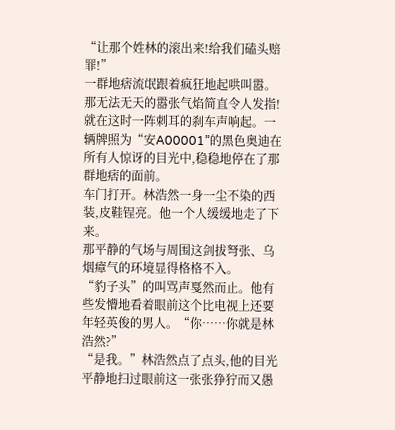“让那个姓林的滚出来!给我们磕头赔罪!”
一群地痞流氓跟着疯狂地起哄叫嚣。那无法无天的嚣张气焰简直令人发指!
就在这时一阵刺耳的刹车声响起。一辆牌照为“安A00001”的黑色奥迪在所有人惊讶的目光中,稳稳地停在了那群地痞的面前。
车门打开。林浩然一身一尘不染的西装,皮鞋锃亮。他一个人缓缓地走了下来。
那平静的气场与周围这剑拔弩张、乌烟瘴气的环境显得格格不入。
“豹子头”的叫骂声戛然而止。他有些发懵地看着眼前这个比电视上还要年轻英俊的男人。“你……你就是林浩然?”
“是我。”林浩然点了点头,他的目光平静地扫过眼前这一张张狰狞而又愚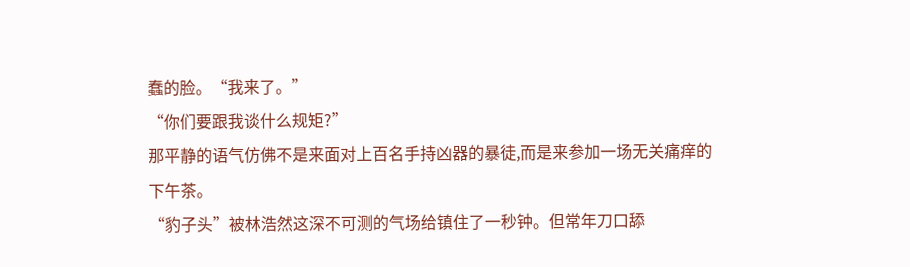蠢的脸。“我来了。”
“你们要跟我谈什么规矩?”
那平静的语气仿佛不是来面对上百名手持凶器的暴徒,而是来参加一场无关痛痒的下午茶。
“豹子头”被林浩然这深不可测的气场给镇住了一秒钟。但常年刀口舔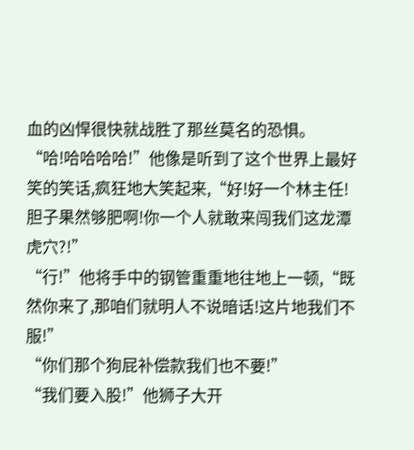血的凶悍很快就战胜了那丝莫名的恐惧。
“哈!哈哈哈哈!”他像是听到了这个世界上最好笑的笑话,疯狂地大笑起来,“好!好一个林主任!胆子果然够肥啊!你一个人就敢来闯我们这龙潭虎穴?!”
“行!”他将手中的钢管重重地往地上一顿,“既然你来了,那咱们就明人不说暗话!这片地我们不服!”
“你们那个狗屁补偿款我们也不要!”
“我们要入股!”他狮子大开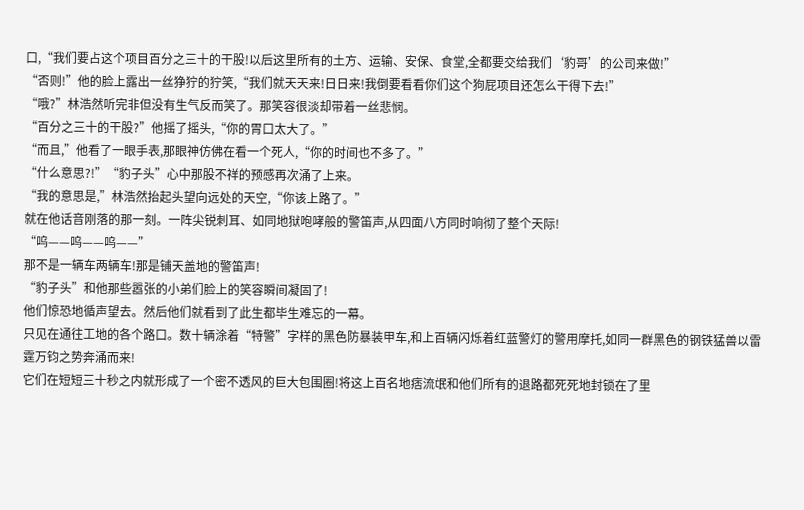口,“我们要占这个项目百分之三十的干股!以后这里所有的土方、运输、安保、食堂,全都要交给我们‘豹哥’的公司来做!”
“否则!”他的脸上露出一丝狰狞的狞笑,“我们就天天来!日日来!我倒要看看你们这个狗屁项目还怎么干得下去!”
“哦?”林浩然听完非但没有生气反而笑了。那笑容很淡却带着一丝悲悯。
“百分之三十的干股?”他摇了摇头,“你的胃口太大了。”
“而且,”他看了一眼手表,那眼神仿佛在看一个死人,“你的时间也不多了。”
“什么意思?!”“豹子头”心中那股不祥的预感再次涌了上来。
“我的意思是,”林浩然抬起头望向远处的天空,“你该上路了。”
就在他话音刚落的那一刻。一阵尖锐刺耳、如同地狱咆哮般的警笛声,从四面八方同时响彻了整个天际!
“呜——呜——呜——”
那不是一辆车两辆车!那是铺天盖地的警笛声!
“豹子头”和他那些嚣张的小弟们脸上的笑容瞬间凝固了!
他们惊恐地循声望去。然后他们就看到了此生都毕生难忘的一幕。
只见在通往工地的各个路口。数十辆涂着“特警”字样的黑色防暴装甲车,和上百辆闪烁着红蓝警灯的警用摩托,如同一群黑色的钢铁猛兽以雷霆万钧之势奔涌而来!
它们在短短三十秒之内就形成了一个密不透风的巨大包围圈!将这上百名地痞流氓和他们所有的退路都死死地封锁在了里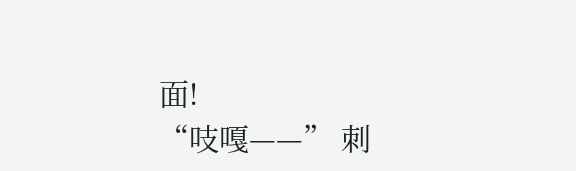面!
“吱嘎——” 刺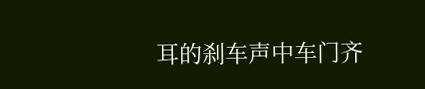耳的刹车声中车门齐